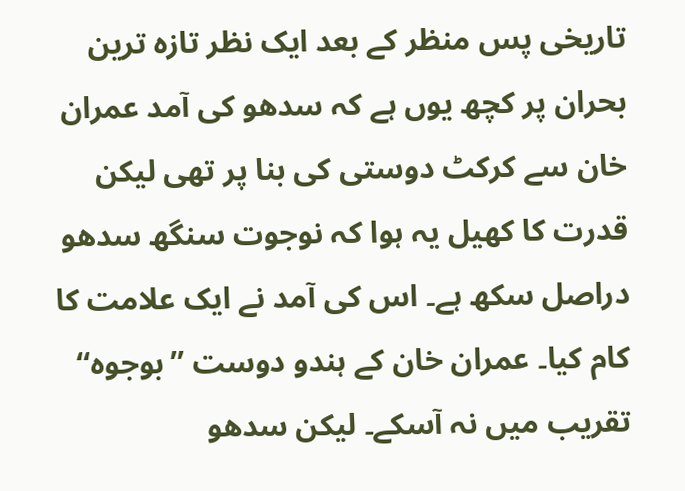تاریخی پس منظر کے بعد ایک نظر تازہ ترین بحران پر کچھ یوں ہے کہ سدھو کی آمد عمران خان سے کرکٹ دوستی کی بنا پر تھی لیکن قدرت کا کھیل یہ ہوا کہ نوجوت سنگھ سدھو دراصل سکھ ہے۔ اس کی آمد نے ایک علامت کا کام کیا۔ عمران خان کے ہندو دوست ’’بوجوہ‘‘ تقریب میں نہ آسکے۔ لیکن سدھو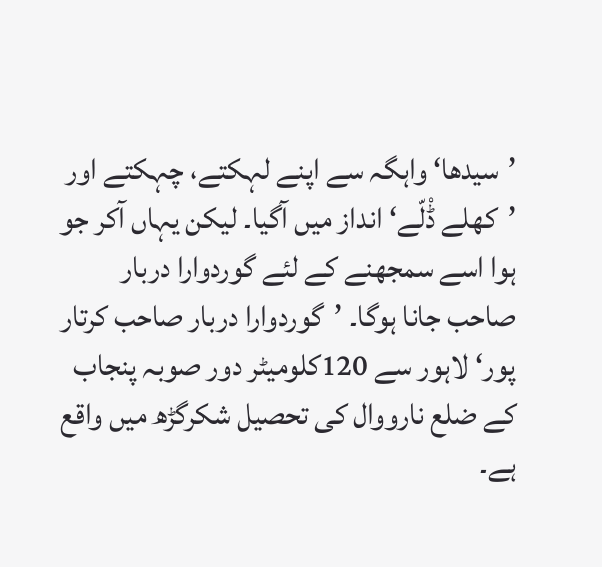’سیدھا‘ واہگہ سے اپنے لہکتے، چہکتے اور ’کھلے ڈْلّے‘ انداز میں آگیا۔ لیکن یہاں آکر جو ہوا اسے سمجھنے کے لئے گوردوارا دربار صاحب جانا ہوگا۔ ’گوردوارا دربار صاحب کرتار پور‘ لاہور سے 120کلومیٹر دور صوبہ پنجاب کے ضلع نارووال کی تحصیل شکرگڑھ میں واقع ہے۔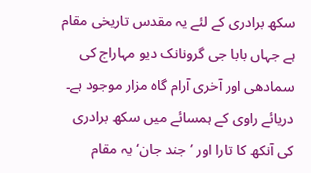سکھ برادری کے لئے یہ مقدس تاریخی مقام ہے جہاں بابا جی گرونانک دیو مہاراج کی سمادھی اور آخری آرام گاہ مزار موجود ہے۔ دریائے راوی کے ہمسائے میں سکھ برادری کی آنکھ کا تارا اور ’جند جان‘ یہ مقام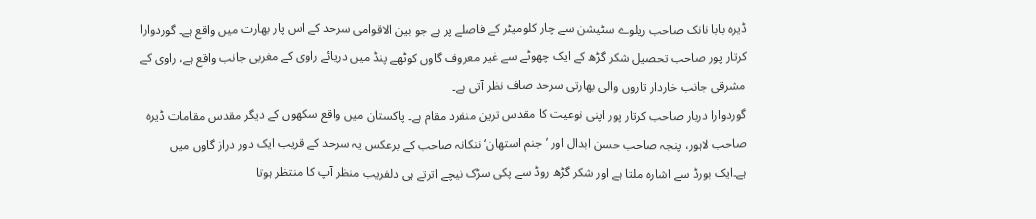ڈیرہ بابا نانک صاحب ریلوے سٹیشن سے چار کلومیٹر کے فاصلے پر ہے جو بین الاقوامی سرحد کے اس پار بھارت میں واقع ہے۔ گوردوارا کرتار پور صاحب تحصیل شکر گڑھ کے ایک چھوٹے سے غیر معروف گاوں کوٹھے پنڈ میں دریائے راوی کے مغربی جانب واقع ہے، راوی کے مشرقی جانب خاردار تاروں والی بھارتی سرحد صاف نظر آتی ہے۔
گوردوارا دربار صاحب کرتار پور اپنی نوعیت کا مقدس ترین منفرد مقام ہے۔ پاکستان میں واقع سکھوں کے دیگر مقدس مقامات ڈیرہ صاحب لاہور، پنجہ صاحب حسن ابدال اور ’جنم استھان‘ ننکانہ صاحب کے برعکس یہ سرحد کے قریب ایک دور دراز گاوں میں ہے۔ایک بورڈ سے اشارہ ملتا ہے اور شکر گڑھ روڈ سے پکی سڑک نیچے اترتے ہی دلفریب منظر آپ کا منتظر ہوتا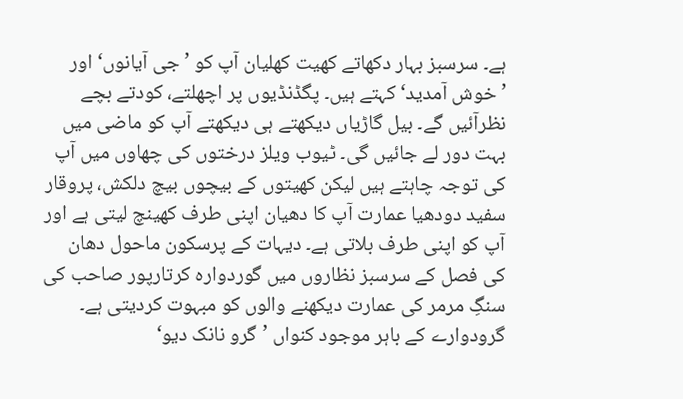ہے۔ سرسبز بہار دکھاتے کھیت کھلیان آپ کو ’جی آیانوں‘ اور ’خوش آمدید‘ کہتے ہیں۔ پگڈنڈیوں پر اچھلتے، کودتے بچے نظرآئیں گے۔ بیل گاڑیاں دیکھتے ہی دیکھتے آپ کو ماضی میں بہت دور لے جائیں گی۔ ٹیوب ویلز درختوں کی چھاوں میں آپ کی توجہ چاہتے ہیں لیکن کھیتوں کے بیچوں بیچ دلکش، پروقار سفید دودھیا عمارت آپ کا دھیان اپنی طرف کھینچ لیتی ہے اور آپ کو اپنی طرف بلاتی ہے۔ دیہات کے پرسکون ماحول دھان کی فصل کے سرسبز نظاروں میں گوردوارہ کرتارپور صاحب کی سنگِ مرمر کی عمارت دیکھنے والوں کو مبہوت کردیتی ہے۔ گرودوارے کے باہر موجود کنواں ’گرو نانک دیو‘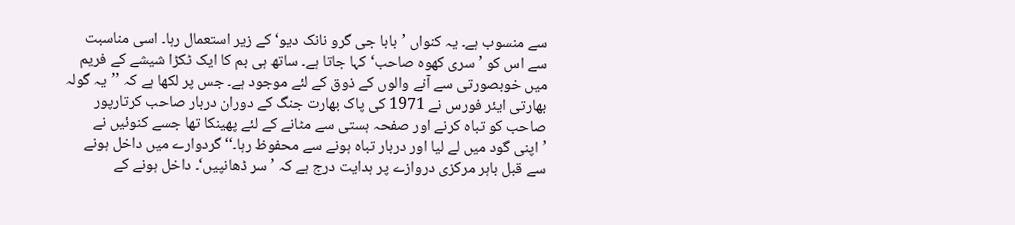سے منسوب ہے۔ یہ کنواں ’بابا جی گرو نانک دیو‘کے زیر استعمال رہا۔ اسی مناسبت سے اس کو ’سری کھوہ صاحب‘ کہا جاتا ہے۔ ساتھ ہی بم کا ایک ٹکڑا شیشے کے فریم میں خوبصورتی سے آنے والوں کے ذوق کے لئے موجود ہے۔ جس پر لکھا ہے کہ ’’یہ گولہ بھارتی ایئر فورس نے 1971 کی پاک بھارت جنگ کے دوران دربار صاحب کرتارپور صاحب کو تباہ کرنے اور صفحہ ہستی سے مٹانے کے لئے پھینکا تھا جسے کنوئیں نے ’اپنی گود میں لے لیا اور دربار تباہ ہونے سے محفوظ رہا۔‘‘ گردوارے میں داخل ہونے سے قبل باہر مرکزی دروازے پر ہدایت درج ہے کہ ’سر ڈھانپیں‘۔ داخل ہونے کے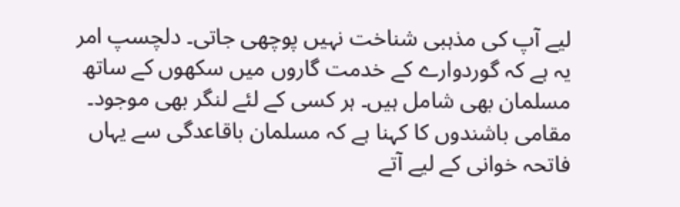لیے آپ کی مذہبی شناخت نہیں پوچھی جاتی۔ دلچسپ امر یہ ہے کہ گوردوارے کے خدمت گاروں میں سکھوں کے ساتھ مسلمان بھی شامل ہیں۔ ہر کسی کے لئے لنگر بھی موجود۔ مقامی باشندوں کا کہنا ہے کہ مسلمان باقاعدگی سے یہاں فاتحہ خوانی کے لیے آتے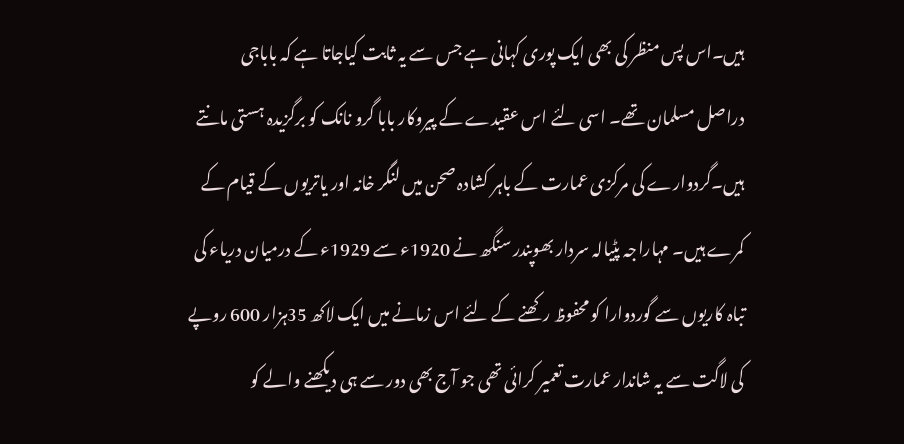ہیں۔اس پس منظر کی بھی ایک پوری کہانی ہے جس سے یہ ثابت کیاجاتا ہے کہ باباجی دراصل مسلمان تھے۔ اسی لئے اس عقیدے کے پیروکار بابا گرو نانک کو برگزیدہ ہستی مانتے ہیں۔گردوارے کی مرکزی عمارت کے باہر کشادہ صحن میں لنگر خانہ اور یاتریوں کے قیام کے کمرے ہیں۔ مہاراجہ پٹیالہ سردار بھوپندر سنگھ نے 1920ء سے 1929ء کے درمیان دریاء کی تباہ کاریوں سے گوردوارا کو محفوظ رکھنے کے لئے اس زمانے میں ایک لاکھ 35ہزار 600 روپے کی لاگت سے یہ شاندار عمارت تعمیر کرائی تھی جو آج بھی دور سے ہی دیکھنے والے کو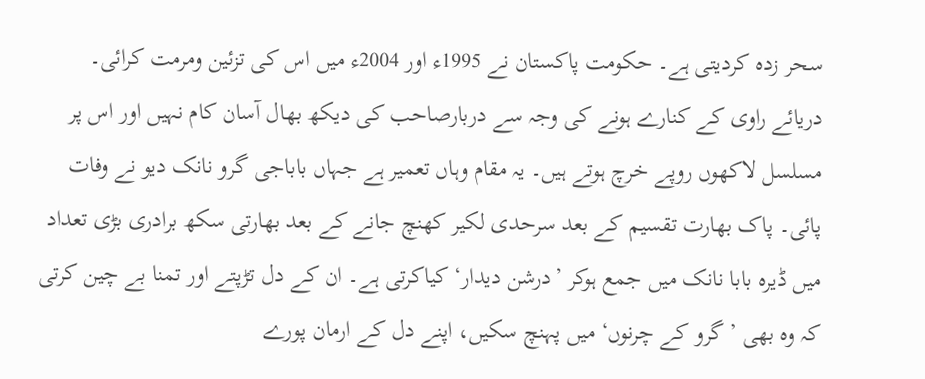سحر زدہ کردیتی ہے۔ حکومت پاکستان نے 1995ء اور 2004ء میں اس کی تزئین ومرمت کرائی۔ دریائے راوی کے کنارے ہونے کی وجہ سے دربارصاحب کی دیکھ بھال آسان کام نہیں اور اس پر مسلسل لاکھوں روپے خرچ ہوتے ہیں۔ یہ مقام وہاں تعمیر ہے جہاں باباجی گرو نانک دیو نے وفات پائی۔ پاک بھارت تقسیم کے بعد سرحدی لکیر کھنچ جانے کے بعد بھارتی سکھ برادری بڑی تعداد میں ڈیرہ بابا نانک میں جمع ہوکر ’درشن دیدار‘ کیاکرتی ہے۔ ان کے دل تڑپتے اور تمنا بے چین کرتی کہ وہ بھی ’گرو کے چرنوں‘ میں پہنچ سکیں، اپنے دل کے ارمان پورے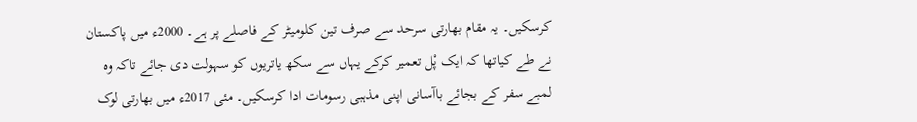کرسکیں۔ یہ مقام بھارتی سرحد سے صرف تین کلومیٹر کے فاصلے پر ہے۔ 2000ء میں پاکستان نے طے کیاتھا کہ ایک پْل تعمیر کرکے یہاں سے سکھ یاتریوں کو سہولت دی جائے تاکہ وہ لمبے سفر کے بجائے باآسانی اپنی مذہبی رسومات ادا کرسکیں۔ مئی 2017ء میں بھارتی لوک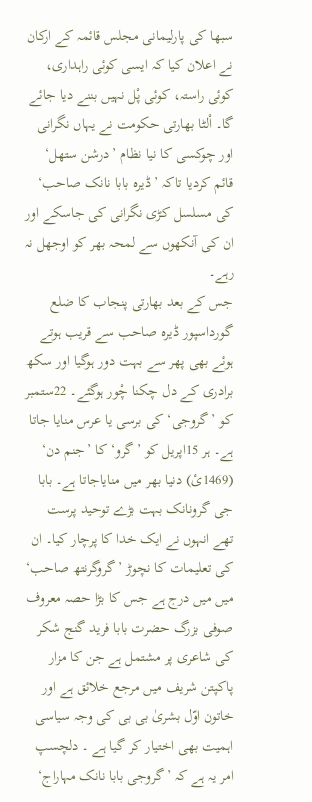سبھا کی پارلیمانی مجلس قائمہ کے ارکان نے اعلان کیا کہ ایسی کوئی راہداری، کوئی راستہ، کوئی پْل نہیں بننے دیا جائے گا۔ اْلٹا بھارتی حکومت نے یہاں نگرانی اور چوکسی کا نیا نظام ’درشن ستھل‘ قائم کردیا تاکہ ’ڈیرہ بابا نانک صاحب‘ کی مسلسل کڑی نگرانی کی جاسکے اور ان کی آنکھوں سے لمحہ بھر کو اوجھل نہ رہے۔
جس کے بعد بھارتی پنجاب کا ضلع گورداسپور ڈیرہ صاحب سے قریب ہوتے ہوئے بھی پھر سے بہت دور ہوگیا اور سکھ برادری کے دل چکنا چْور ہوگئے۔ 22ستمبر کو ’گروجی‘ کی برسی یا عرس منایا جاتا ہے۔ ہر 15اپریل کو ’گرو‘ کا ’جنم دن‘ (1469ئ) دنیا بھر میں منایاجاتا ہے۔ بابا جی گرونانک بہت بڑے توحید پرست تھے انہوں نے ایک خدا کا پرچار کیا۔ ان کی تعلیمات کا نچوڑ ’گروگرنتھ صاحب‘ میں میں درج ہے جس کا بڑا حصہ معروف صوفی بزرگ حضرت بابا فرید گنج شکر کی شاعری پر مشتمل ہے جن کا مزار پاکپتن شریف میں مرجع خلائق ہے اور خاتون اوّل بشریٰ بی بی کی وجہ سیاسی اہمیت بھی اختیار کر گیا ہے ۔ دلچسپ امر یہ ہے کہ ’گروجی بابا نانک مہاراج‘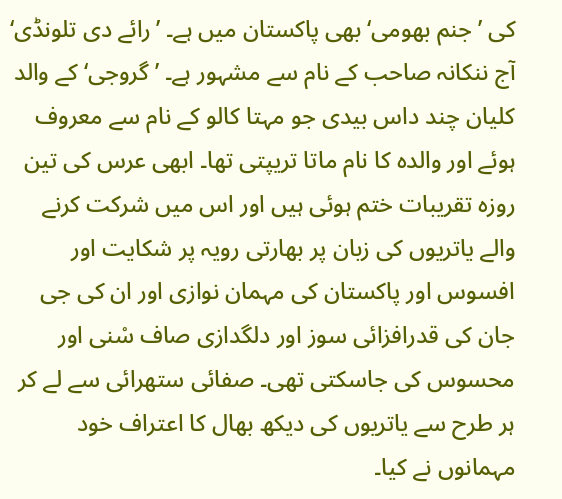کی ’جنم بھومی‘ بھی پاکستان میں ہے۔ ’رائے دی تلونڈی‘ آج ننکانہ صاحب کے نام سے مشہور ہے۔ ’گروجی‘ کے والد کلیان چند داس بیدی جو مہتا کالو کے نام سے معروف ہوئے اور والدہ کا نام ماتا تریپتی تھا۔ ابھی عرس کی تین روزہ تقریبات ختم ہوئی ہیں اور اس میں شرکت کرنے والے یاتریوں کی زبان پر بھارتی رویہ پر شکایت اور افسوس اور پاکستان کی مہمان نوازی اور ان کی جی جان کی قدرافزائی سوز اور دلگدازی صاف سْنی اور محسوس کی جاسکتی تھی۔ صفائی ستھرائی سے لے کر ہر طرح سے یاتریوں کی دیکھ بھال کا اعتراف خود مہمانوں نے کیا۔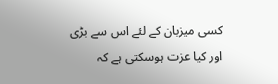کسی میزبان کے لئے اس سے بڑی اور کیا عزت ہوسکتی ہے کہ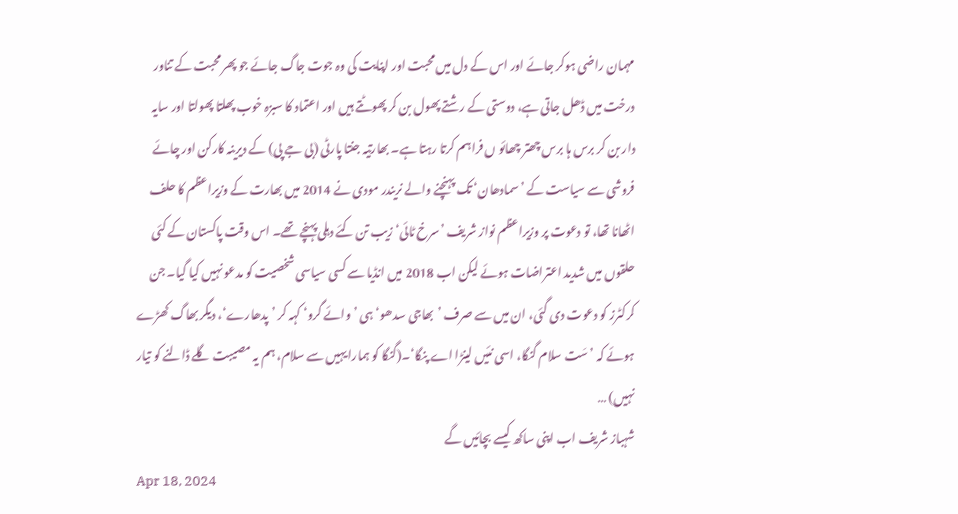مہمان راضی ہوکر جائے اور اس کے دل میں محبت اور اپنایت کی وہ جوت جاگ جائے جو پھر محبت کے تناور درخت میں ڈھل جاتی ہے، دوستی کے رشتے پھول بن کر پھوٹتے ہیں اور اعتماد کا سبزہ خوب پھلتا پھولتا اور سایہ دار بن کر برس ہا برس چھتر چھائو ں فراہم کرتا رہتا ہے۔ بھارتیہ جنتا پارٹی (بی جے پی) کے دیرینہ کارکن اور چائے فروشی سے سیاست کے ’سمادھان‘ تک پہنچنے والے نریندر مودی نے 2014 میں بھارت کے وزیراعظم کا حلف اٹھانا تھا، تو دعوت پر وزیراعظم نواز شریف ’سرخ ٹائی‘ زیب تن کئے دہلی پہنچے تھے۔ اس وقت پاکستان کے کئی حلقوں میں شدید اعتراضات ہوئے لیکن اب 2018 میں انڈیا سے کسی سیاسی شخصیت کو مدعو نہیں کیا گیا۔ جن کرکٹرز کو دعوت دی گئی، ان میں سے صرف ’بھاجی سدھو‘ ہی ’وائے گرو‘ کہہ کر ’پدھارے‘، دیگر بھاگ کھڑے ہوئے کہ ’سَت سلام گنگا، اسی نئیں لینڑا اے پنگا‘۔(گنگا کو ہمارا یہیں سے سلام، ہم یہ مصیبت گلے ڈالنے کو تیار نہیں) …
شہباز شریف اب اپنی ساکھ کیسے بچائیں گے
Apr 18, 2024